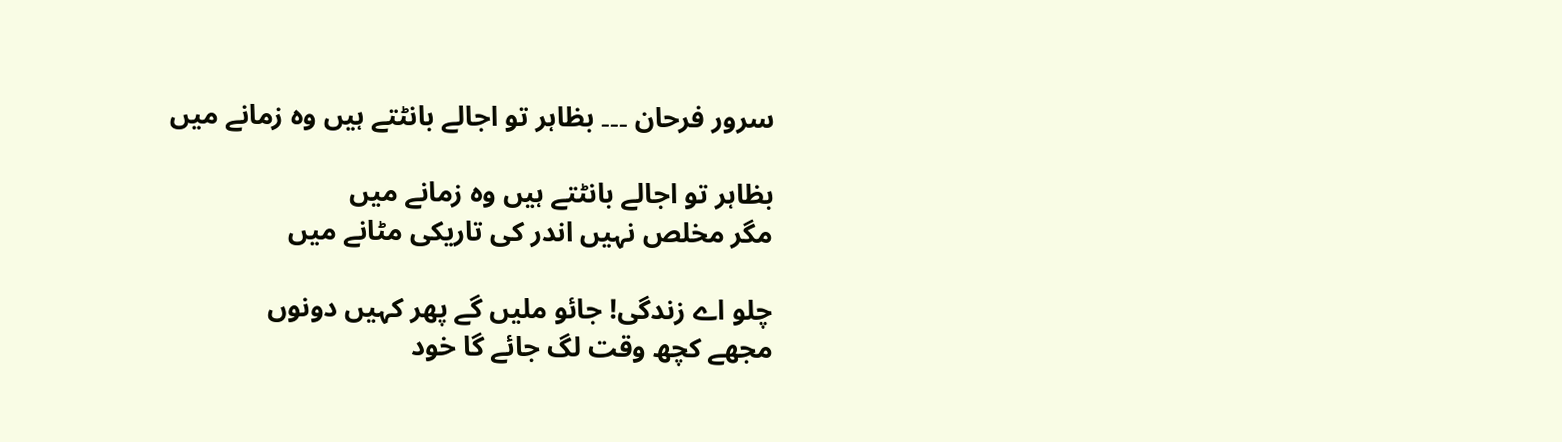سرور فرحان ۔۔۔ بظاہر تو اجالے بانٹتے ہیں وہ زمانے میں

بظاہر تو اجالے بانٹتے ہیں وہ زمانے میں
مگر مخلص نہیں اندر کی تاریکی مٹانے میں

چلو اے زندگی! جائو ملیں گے پھر کہیں دونوں
مجھے کچھ وقت لگ جائے گا خود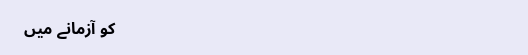کو آزمانے میں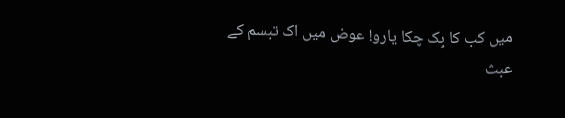میں کب کا بِک چکا یارو! عوض میں اک تبسم کے
عبث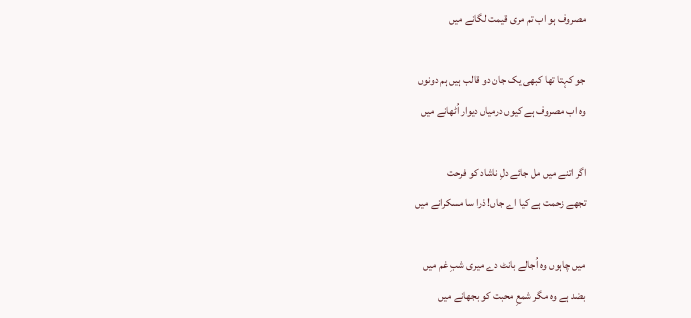مصروف ہو اب تم مری قیمت لگانے میں

جو کہتا تھا کبھی یک جان دو قالب ہیں ہم دونوں
وہ اب مصروف ہے کیوں درمیاں دیوار اُٹھانے میں

اگر اتنے میں مل جائے دلِ ناشاد کو فرحت
تجھے زحمت ہے کیا اے جاں! ذرا سا مسکرانے میں

میں چاہوں وہ اُجالے بانٹ دے میری شبِ غم میں
بضد ہے وہ مگر شمعِ محبت کو بجھانے میں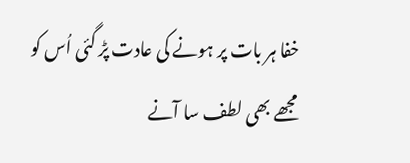خفا ہر بات پر ہونے کی عادت پڑ گئی اُس کو
مجھے بھی لطف سا آنے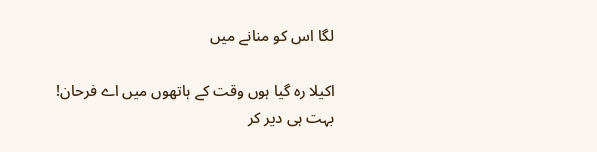لگا اس کو منانے میں

اکیلا رہ گیا ہوں وقت کے ہاتھوں میں اے فرحان!
بہت ہی دیر کر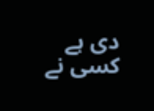دی ہے کسی نے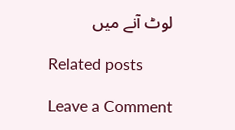لوٹ آنے میں

Related posts

Leave a Comment